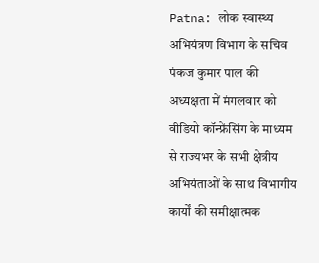Patna: लोक स्वास्थ्य अभियंत्रण विभाग के सचिव पंकज कुमार पाल की अध्यक्षता में मंगलवार को वीडियो कॉन्फ्रेंसिंग के माध्यम से राज्यभर के सभी क्षेत्रीय अभियंताओं के साथ विभागीय कार्यों की समीक्षात्मक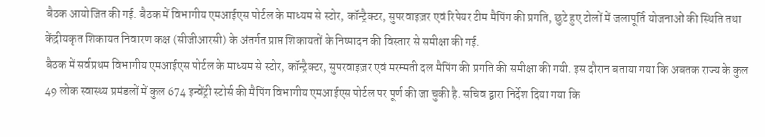बैठक आयोजित की गई. बैठक में विभागीय एमआईएस पोर्टल के माध्यम से स्टोर, कॉन्ट्रैक्टर, सुपरवाइज़र एवं रिपेयर टीम मैपिंग की प्रगति, छुटे हुए टोलों में जलापूर्ति योजनाओं की स्थिति तथा केंद्रीयकृत शिकायत निवारण कक्ष (सीजीआरसी) के अंतर्गत प्राप्त शिकायतों के निष्पादन की विस्तार से समीक्षा की गई.
बैठक में सर्वप्रथम विभागीय एमआईएस पोर्टल के माध्यम से स्टोर, कॉन्ट्रैक्टर, सुपरवाइज़र एवं मरम्मती दल मैपिंग की प्रगति की समीक्षा की गयी. इस दौरान बताया गया कि अबतक राज्य के कुल 49 लोक स्वास्थ्य प्रमंडलों में कुल 674 इन्वेंट्री स्टोर्स की मैपिंग विभागीय एमआईएस पोर्टल पर पूर्ण की जा चुकी है. सचिव द्वारा निर्देश दिया गया कि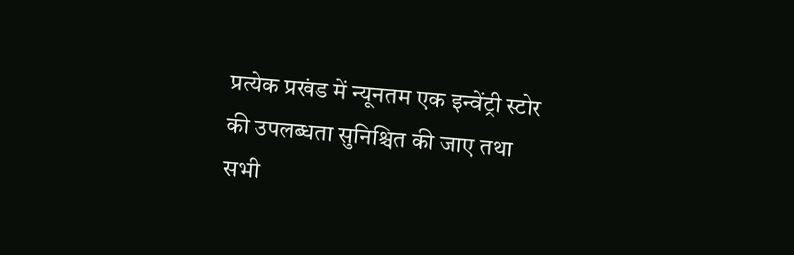प्रत्येक प्रखंड में न्यूनतम एक इन्वेंट्री स्टोर की उपलब्धता सुनिश्चित की जाए तथा सभी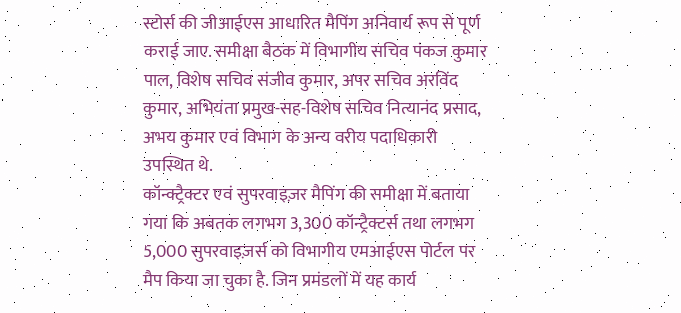स्टोर्स की जीआईएस आधारित मैपिंग अनिवार्य रूप से पूर्ण कराई जाए. समीक्षा बैठक में विभागीय सचिव पंकज कुमार पाल, विशेष सचिव संजीव कुमार, अपर सचिव अरविंद कुमार, अभियंता प्रमुख-सह-विशेष सचिव नित्यानंद प्रसाद, अभय कुमार एवं विभाग के अन्य वरीय पदाधिकारी उपस्थित थे.
कॉन्क्ट्रैक्टर एवं सुपरवाइज़र मैपिंग की समीक्षा में बताया गया कि अबतक लगभग 3,300 कॉन्ट्रैक्टर्स तथा लगभग 5,000 सुपरवाइज़र्स को विभागीय एमआईएस पोर्टल पर मैप किया जा चुका है. जिन प्रमंडलों में यह कार्य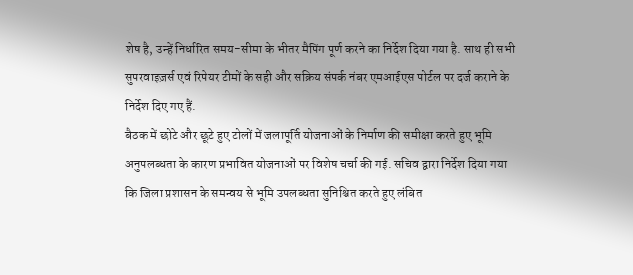शेष है, उन्हें निर्धारित समय-सीमा के भीतर मैपिंग पूर्ण करने का निर्देश दिया गया है. साथ ही सभी सुपरवाइज़र्स एवं रिपेयर टीमों के सही और सक्रिय संपर्क नंबर एमआईएस पोर्टल पर दर्ज कराने के निर्देश दिए गए हैं.
बैठक में छोटे और छूटे हुए टोलों में जलापूर्ति योजनाओं के निर्माण की समीक्षा करते हुए भूमि अनुपलब्धता के कारण प्रभावित योजनाओं पर विशेष चर्चा की गई. सचिव द्वारा निर्देश दिया गया कि जिला प्रशासन के समन्वय से भूमि उपलब्धता सुनिश्चित करते हुए लंबित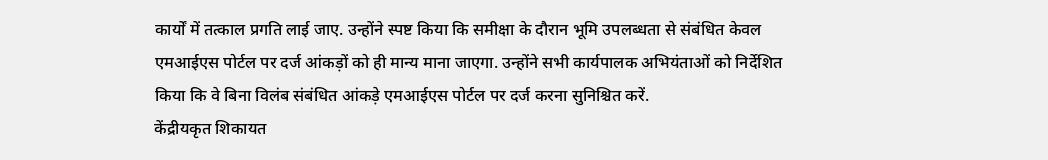कार्यों में तत्काल प्रगति लाई जाए. उन्होंने स्पष्ट किया कि समीक्षा के दौरान भूमि उपलब्धता से संबंधित केवल एमआईएस पोर्टल पर दर्ज आंकड़ों को ही मान्य माना जाएगा. उन्होंने सभी कार्यपालक अभियंताओं को निर्देशित किया कि वे बिना विलंब संबंधित आंकड़े एमआईएस पोर्टल पर दर्ज करना सुनिश्चित करें.
केंद्रीयकृत शिकायत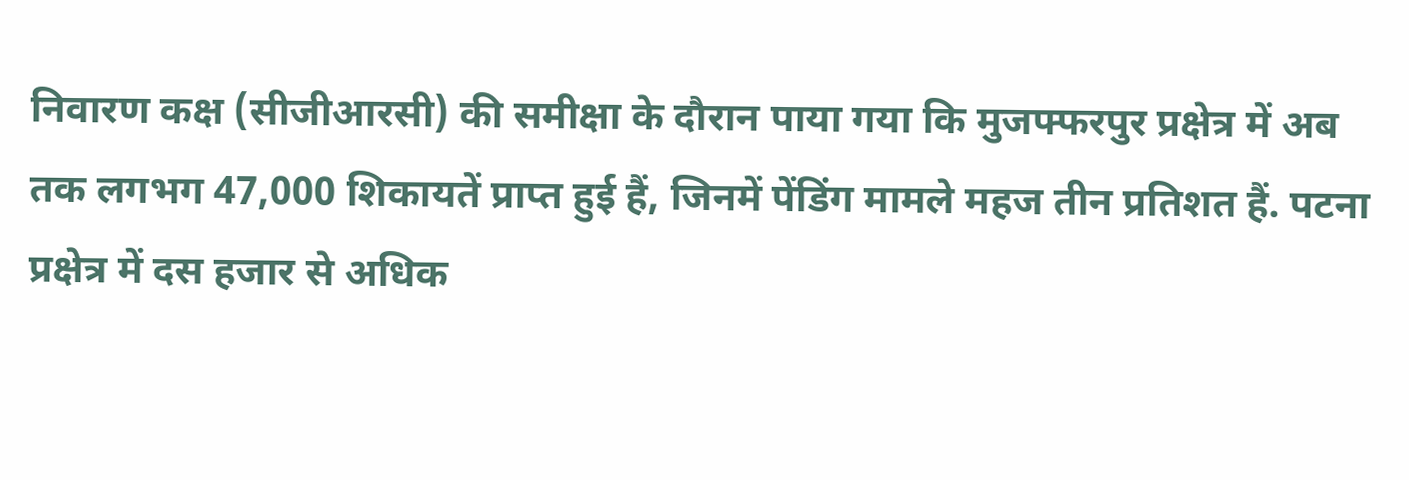निवारण कक्ष (सीजीआरसी) की समीक्षा के दौरान पाया गया कि मुजफ्फरपुर प्रक्षेत्र में अब तक लगभग 47,000 शिकायतें प्राप्त हुई हैं, जिनमें पेंडिंग मामले महज तीन प्रतिशत हैं. पटना प्रक्षेत्र में दस हजार से अधिक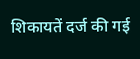शिकायतें दर्ज की गई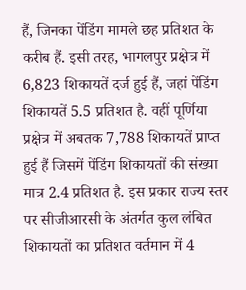हैं, जिनका पेंडिंग मामले छह प्रतिशत के करीब हैं. इसी तरह, भागलपुर प्रक्षेत्र में 6,823 शिकायतें दर्ज हुई हैं, जहां पेंडिंग शिकायतें 5.5 प्रतिशत है. वहीं पूर्णिया प्रक्षेत्र में अबतक 7,788 शिकायतें प्राप्त हुई हैं जिसमें पेंडिंग शिकायतों की संख्या मात्र 2.4 प्रतिशत है. इस प्रकार राज्य स्तर पर सीजीआरसी के अंतर्गत कुल लंबित शिकायतों का प्रतिशत वर्तमान में 4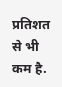प्रतिशत से भी कम है.